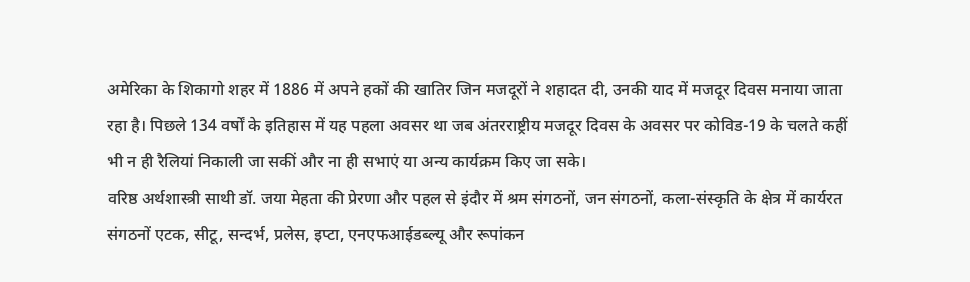अमेरिका के शिकागो शहर में 1886 में अपने हकों की खातिर जिन मजदूरों ने शहादत दी, उनकी याद में मजदूर दिवस मनाया जाता रहा है। पिछले 134 वर्षों के इतिहास में यह पहला अवसर था जब अंतरराष्ट्रीय मजदूर दिवस के अवसर पर कोविड-19 के चलते कहीं भी न ही रैलियां निकाली जा सकीं और ना ही सभाएं या अन्य कार्यक्रम किए जा सके।
वरिष्ठ अर्थशास्त्री साथी डॉ. जया मेहता की प्रेरणा और पहल से इंदौर में श्रम संगठनों, जन संगठनों, कला-संस्कृति के क्षेत्र में कार्यरत संगठनों एटक, सीटू, सन्दर्भ, प्रलेस, इप्टा, एनएफआईडब्ल्यू और रूपांकन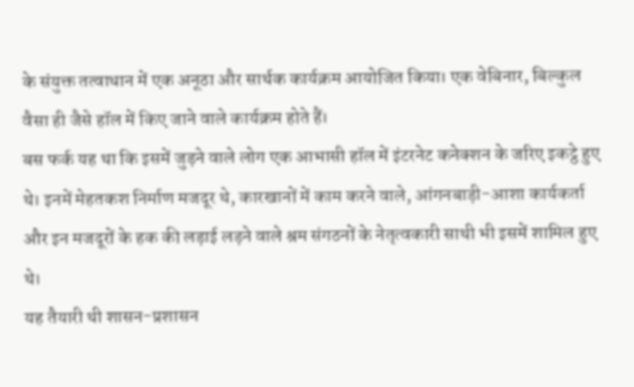के संयुक्त तत्वाधान में एक अनूठा और सार्थक कार्यक्रम आयोजित किया। एक वेबिनार, बिल्कुल वैसा ही जैसे हॉल में किए जाने वाले कार्यक्रम होते हैं।
बस फर्क यह था कि इसमें जुड़ने वाले लोग एक आभासी हॉल में इंटरनेट कनेक्शन के जरिए इकट्ठे हुए थे। इनमें मेहतकश निर्माण मजदूर थे, कारखानों में काम करने वाले, आंगनबाड़ी-आशा कार्यकर्ता और इन मजदूरों के हक की लड़ाई लड़ने वाले श्रम संगठनों के नेतृत्वकारी साथी भी इसमें शामिल हुए थे।
यह तैयारी थी शासन-प्रशासन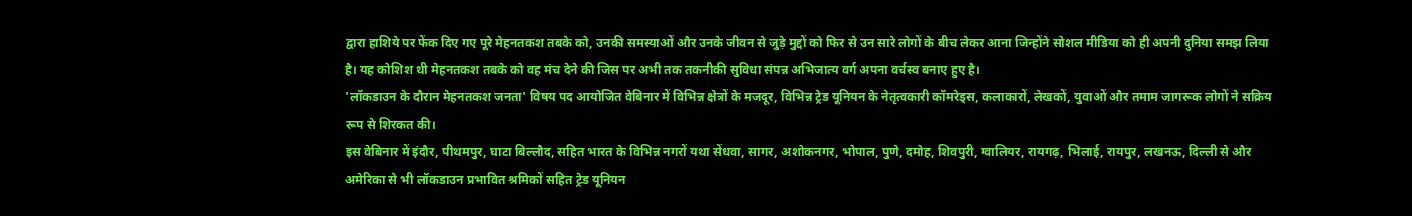द्वारा हाशिये पर फेंक दिए गए पूरे मेहनतकश तबके को, उनकी समस्याओं और उनके जीवन से जुड़े मुद्दों को फिर से उन सारे लोगों के बीच लेकर आना जिन्होंने सोशल मीडिया को ही अपनी दुनिया समझ लिया है। यह कोशिश थी मेहनतकश तबके को वह मंच देने की जिस पर अभी तक तकनीकी सुविधा संपन्न अभिजात्य वर्ग अपना वर्चस्व बनाए हुए है।
'लॉकडाउन के दौरान मेहनतकश जनता' विषय पद आयोजित वेबिनार में विभिन्न क्षेत्रों के मजदूर, विभिन्न ट्रेड यूनियन के नेतृत्वकारी कॉमरेड्स, कलाकारों, लेखकों, युवाओं और तमाम जागरूक लोगों ने सक्रिय रूप से शिरकत की।
इस वेबिनार में इंदौर, पीथमपुर, घाटा बिल्लौद, सहित भारत के विभिन्न नगरों यथा सेंधवा, सागर, अशोकनगर, भोपाल, पुणे, दमोह, शिवपुरी, ग्वालियर, रायगढ़, भिलाई, रायपुर, लखनऊ, दिल्ली से और अमेरिका से भी लॉकडाउन प्रभावित श्रमिकों सहित ट्रेड यूनियन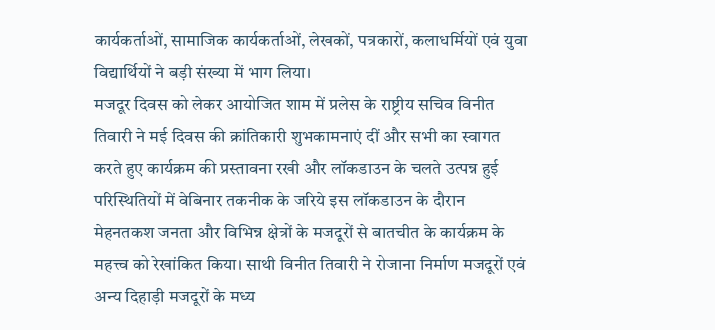कार्यकर्ताओं, सामाजिक कार्यकर्ताओं, लेखकों, पत्रकारों, कलाधर्मियों एवं युवा विद्यार्थियों ने बड़ी संख्या में भाग लिया।
मजदूर दिवस को लेकर आयोजित शाम में प्रलेस के राष्ट्रीय सचिव विनीत तिवारी ने मई दिवस की क्रांतिकारी शुभकामनाएं दीं और सभी का स्वागत करते हुए कार्यक्रम की प्रस्तावना रखी और लॉकडाउन के चलते उत्पन्न हुई परिस्थितियों में वेबिनार तकनीक के जरिये इस लॉकडाउन के दौरान मेहनतकश जनता और विभिन्न क्षेत्रों के मजदूरों से बातचीत के कार्यक्रम के महत्त्व को रेखांकित किया। साथी विनीत तिवारी ने रोजाना निर्माण मजदूरों एवं अन्य दिहाड़ी मजदूरों के मध्य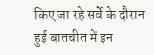किए जा रहे सर्वे के दौरान हुई बातचीत में इन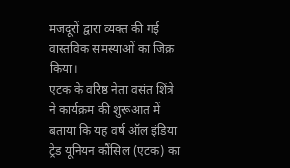मजदूरों द्वारा व्यक्त की गई वास्तविक समस्याओं का जिक्र किया।
एटक के वरिष्ठ नेता वसंत शिंत्रे ने कार्यक्रम की शुरूआत में बताया कि यह वर्ष ऑल इंडिया ट्रेड यूनियन कौंसिल (एटक) का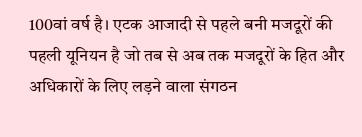100वां वर्ष है। एटक आजादी से पहले बनी मजदूरों की पहली यूनियन है जो तब से अब तक मजदूरों के हित और अधिकारों के लिए लड़ने वाला संगठन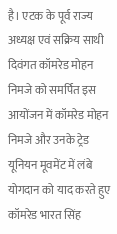है। एटक के पूर्व राज्य अध्यक्ष एवं सक्रिय साथी दिवंगत कॉमरेड मोहन निमजे को समर्पित इस आयोंजन में कॉमरेड मोहन निमजे और उनके ट्रेड यूनियन मूवमेंट में लंबे योगदान को याद करते हुए कॉमरेड भारत सिंह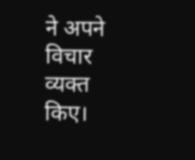ने अपने विचार व्यक्त किए।